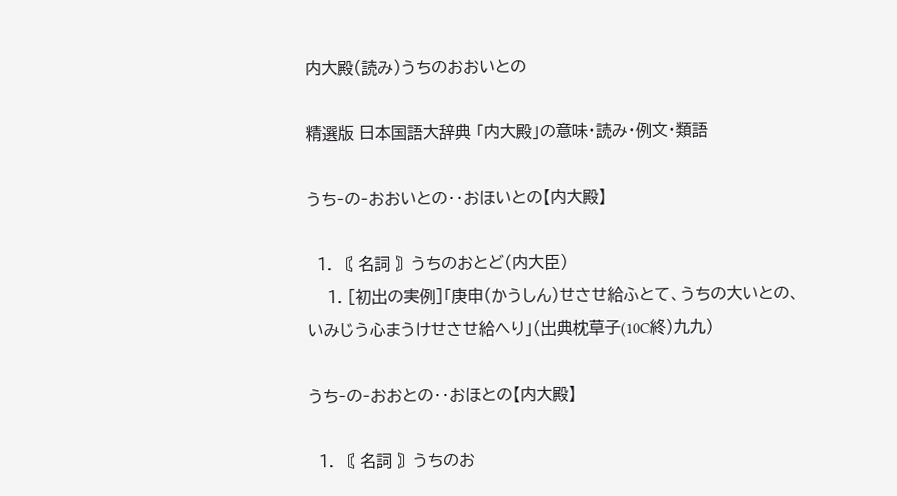内大殿(読み)うちのおおいとの

精選版 日本国語大辞典 「内大殿」の意味・読み・例文・類語

うち‐の‐おおいとの‥おほいとの【内大殿】

  1. 〘 名詞 〙うちのおとど(内大臣)
    1. [初出の実例]「庚申(かうしん)せさせ給ふとて、うちの大いとの、いみじう心まうけせさせ給へり」(出典枕草子(10C終)九九)

うち‐の‐おおとの‥おほとの【内大殿】

  1. 〘 名詞 〙うちのお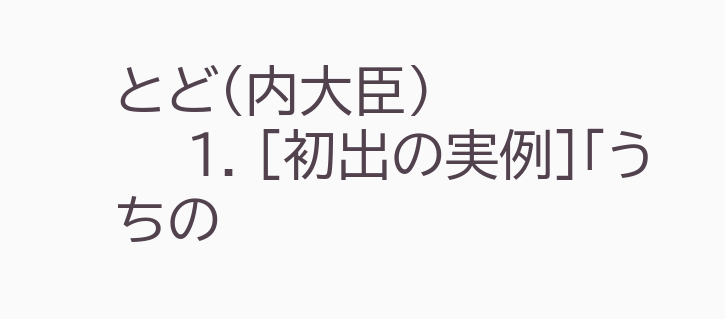とど(内大臣)
    1. [初出の実例]「うちの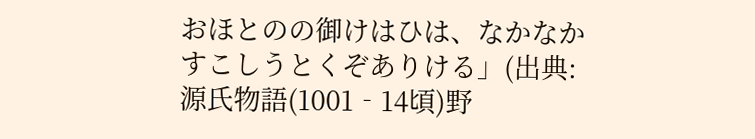おほとのの御けはひは、なかなかすこしうとくぞありける」(出典:源氏物語(1001‐14頃)野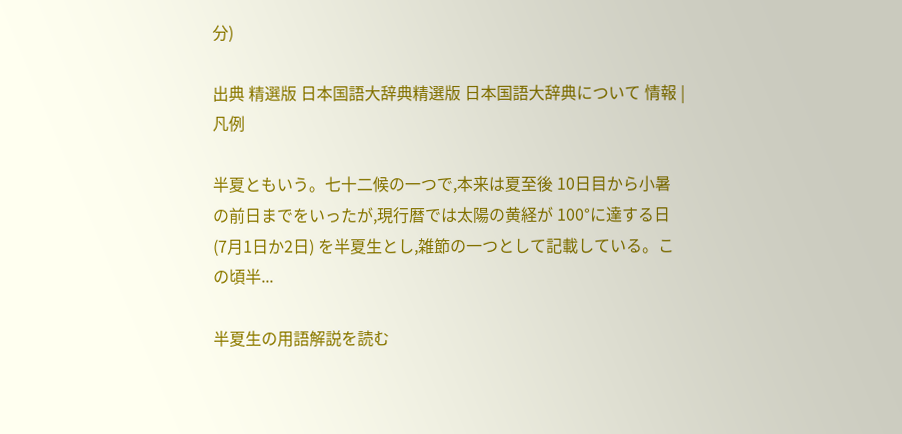分)

出典 精選版 日本国語大辞典精選版 日本国語大辞典について 情報 | 凡例

半夏ともいう。七十二候の一つで,本来は夏至後 10日目から小暑の前日までをいったが,現行暦では太陽の黄経が 100°に達する日 (7月1日か2日) を半夏生とし,雑節の一つとして記載している。この頃半...

半夏生の用語解説を読む